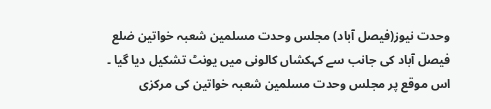وحدت نیوز(فیصل آباد) مجلس وحدت مسلمین شعبہ خواتین ضلع فیصل آباد کی جانب سے کہکشاں کالونی میں یونٹ تشکیل دیا گیا ۔ اس موقع پر مجلس وحدت مسلمین شعبہ خواتین کی مرکزی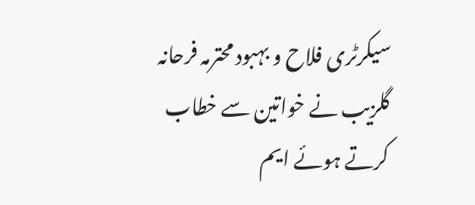سیکرٹری فلاح و بہبود محترمہ فرحانہ گلزیب نے خواتین سے خطاب کرتے ہوئے ایم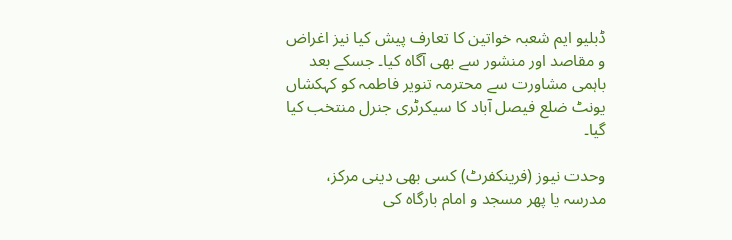ڈبلیو ایم شعبہ خواتین کا تعارف پیش کیا نیز اغراض و مقاصد اور منشور سے بھی آگاہ کیا۔ جسکے بعد باہمی مشاورت سے محترمہ تنویر فاطمہ کو کہکشاں یونٹ ضلع فیصل آباد کا سیکرٹری جنرل منتخب کیا گیا۔

وحدت نیوز (فرینکفرٹ) کسی بھی دینی مرکز، مدرسہ یا پھر مسجد و امام بارگاہ کی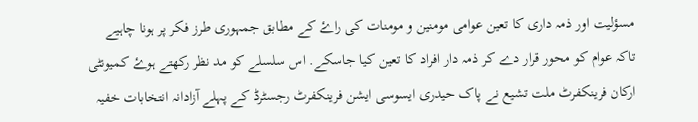مسؤلیت اور ذمہ داری کا تعین عوامی مومنین و مومنات کی راۓ کے مطابق جمہوری طرز فکر پر ہونا چاہیے تاکہ عوام کو محور قرار دے کر ذمہ دار افراد کا تعین کیا جاسکے. اس سلسلے کو مد نظر رکھتے ہوۓ کمیونٹی ارکان فرینکفرٹ ملت تشیع نے پاک حیدری ایسوسی ایشن فرینکفرٹ رجسٹرڈ کے پہلے آزادانہ انتخابات خفیہ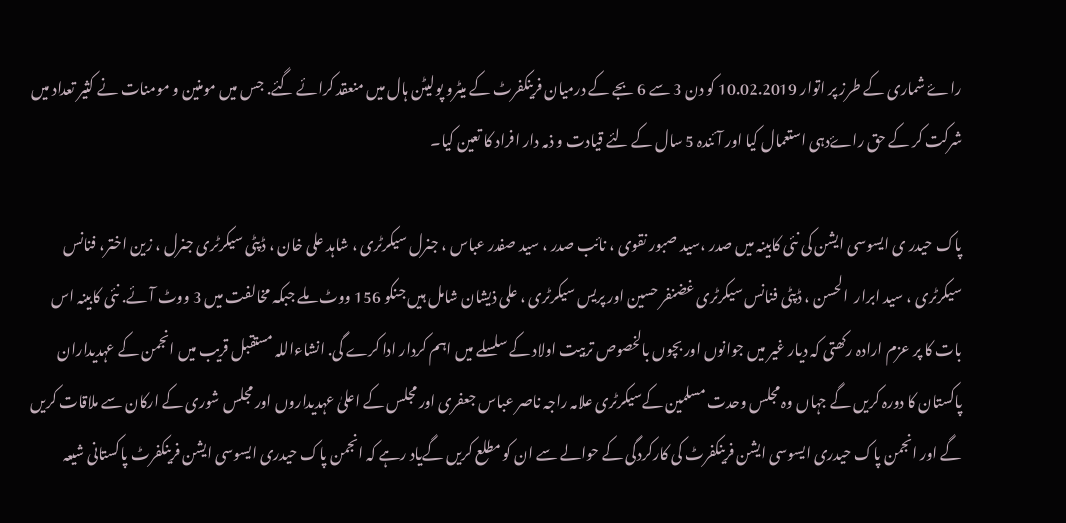راۓ شماری کے طرز پر اتوار 10.02.2019 کو دن 3 سے 6 بجے کے درمیان فرینکفرٹ کے میٹرو پولیٹن ہال میں منعقد کرائے گئے. جس میں مومنین و مومنات نے کثیر تعداد میں شرکت کر کے حق راۓدہی استعمال کیا اور آئندہ 5 سال کے لئے قیادت و ذمہ دار افراد کا تعین کیا۔

پاک حیدر ی ایسوسی ایشن کی نئی کابینہ میں صدر ،سید صبور نقوی ، نائب صدر ، سید صفدر عباس ، جنرل سیکرٹری ، شاہد علی خان ، ڈپٹی سیکرٹری جنرل ، زین اختر، فنانس سیکرٹری ، سید ابرار  الحسن ، ڈپٹی فنانس سیکرٹری غضنفر حسین اور پریس سیکرٹری ، علی ذیشان شامل ہیں جنکو 156 ووٹ ملے جبکہ مخالفت میں 3 ووٹ آئے. نئی کابینہ اس بات کا پر عزم ارادہ رکھتی کہ دیار غیر میں جوانوں اور بچوں بالخصوص تربیت اولاد کے سلسلے میں اہم کردار ادا کرے گی. انشاءاللہ مستقبل قریب میں انجمن کے عہدیداران پاکستان کا دورہ کریں گے جہاں وہ مجلس وحدت مسلمین کےسیکرٹری علامہ راجہ ناصر عباس جعفری اور مجلس کے اعلیٰ عہدیداروں اور مجلس شوری کے ارکان سے ملاقات کریں گے اور انجمن پاک حیدری ایسوسی ایشن فرینکفرٹ کی کارکردگی کے حوالے سے ان کو مطلع کریں گےیاد رہے کہ انجمن پاک حیدری ایسوسی ایشن فرینکفرٹ پاکستانی شیعہ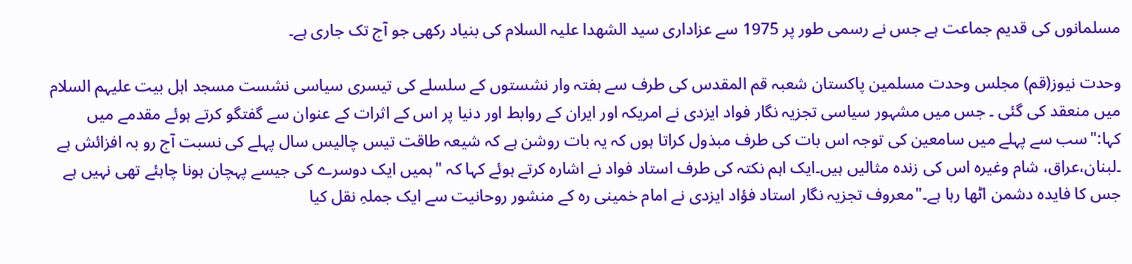مسلمانوں کی قدیم جماعت ہے جس نے رسمی طور پر 1975 سے عزاداری سید الشهدا علیہ السلام کی بنیاد رکھی جو آج تک جاری ہے۔

وحدت نیوز(قم) مجلس وحدت مسلمین پاکستان شعبہ قم المقدس کی طرف سے ہفتہ وار نشستوں کے سلسلے کی تیسری سیاسی نشست مسجد اہل بیت علیہم السلام میں منعقد کی گئی ۔ جس میں مشہور سیاسی تجزیہ نگار فواد ایزدی نے امریکہ اور ایران کے روابط اور دنیا پر اس کے اثرات کے عنوان سے گفتگو کرتے ہوئے مقدمے میں کہا:"سب سے پہلے میں سامعین کی توجہ اس بات کی طرف مبذول کراتا ہوں کہ یہ بات روشن ہے کہ شیعہ طاقت تیس چالیس سال پہلے کی نسبت آج رو بہ افزائش ہے ۔لبنان،عراق، شام وغیرہ اس کی زندہ مثالیں ہیں۔ایک اہم نکتہ کی طرف استاد فواد نے اشارہ کرتے ہوئے کہا کہ "ہمیں ایک دوسرے کی جیسے پہچان ہونا چاہئے تھی نہیں ہے جس کا فایدہ دشمن اٹھا رہا ہے۔"معروف تجزیہ نگار استاد فؤاد ایزدی نے امام خمینی رہ کے منشور روحانیت سے ایک جملہِ نقل کیا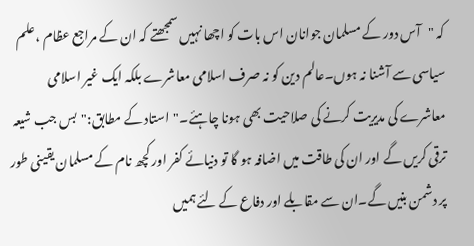کہ "آس دور کے مسلمان جوانان اس بات کو اچھا نہیں سمجھتے کہ ان کے مراجع عظام ،علم سیاسی سے آشنا نہ ہوں۔عالم دین کو نہ صرف اسلامی معاشرے بلکہ ایک غیر اسلامی معاشرے کی مدیریت کرنے کی صلاحیت بھی ہونا چاہئے۔"استاد کے مطابق:"بس جب شیعہ ترقی کریں گے اور ان کی طاقت میں اضافہ ہو گا تو دنیائے کفر اور کچھ نام کے مسلمان یقینی طور پر دشمن بنیں گے۔ان سے مقابلے اور دفاع کے لئے ہمیں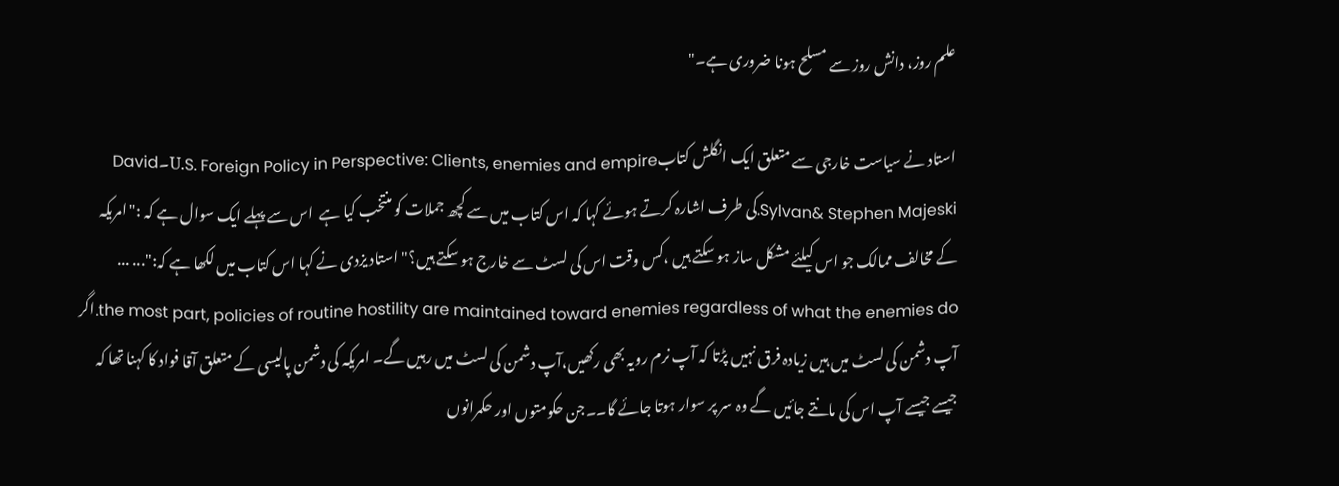علم روز، دانش روز سے مسلح ہونا ضروری ہے۔"

استاد نے سیاست خارجی سے متعلق ایک انگلش کتابU.S. Foreign Policy in Perspective: Clients, enemies and empire۔David Sylvan& Stephen Majeski.کی طرف اشارہ کرتے ہوئے کہا کہ اس کتاب میں سے کچھ جملات کو منتخب کیا ہے  اس سے پہلے ایک سوال ہے کہ :"امریکہ کے مخالف ممالک جو اس کیلئے مشکل ساز ہو سکتے ہیں ،کس وقت اس کی لسٹ سے خارج ہو سکتے ہیں؟" استاد یزدی نے کہا اس کتاب میں لکھا ہے کہ:"... ... the most part, policies of routine hostility are maintained toward enemies regardless of what the enemies do.اگر آپ دشمن کی لسٹ میں ہیں زیادہ فرق نہیں پڑتا کہ آپ نرم رویہ بھی رکھیں،آپ دشمن کی لسٹ میں رہیں گے۔ امریکہ کی دشمن پالیسی کے متعلق آقا فواد کا کہنا تھا کہ جیسے جیسے آپ اس کی مانتے جائیں گے وہ سر پر سوار ہوتا جائے گا۔۔جن حکومتوں اور حکمرانوں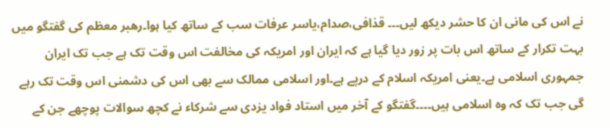نے اس کی مانی ان کا حشر دیکھ لیں۔۔۔ قذافی،صدام،یاسر عرفات سب کے ساتھ کیا ہوا۔رھبر معظم کی گفتگو میں بہت تکرار کے ساتھ اس بات پر زور دیا گیا ہے کہ ایران اور امریکہ کی مخالفت اس وقت تک ہے جب تک ایران جمہوری اسلامی ہے۔یعنی امریکہ اسلام کے درپے ہے۔اور اسلامی ممالک سے بھی اس کی دشمنی اس وقت تک رہے گی جب تک کہ وہ اسلامی ہیں۔۔۔۔گفتگو کے آخر میں استاد فواد یزدی سے شرکاء نے کچھ سوالات پوچھے جن کے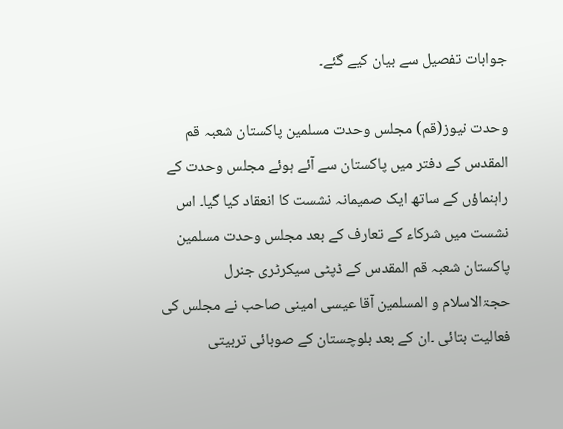جوابات تفصیل سے بیان کیے گئے۔

وحدت نیوز(قم) مجلس وحدت مسلمین پاکستان شعبہ قم المقدس کے دفتر میں پاکستان سے آئے ہوئے مجلس وحدت کے راہنماؤں کے ساتھ ایک صمیمانہ نشست کا انعقاد کیا گیا۔ اس نشست میں شرکاء کے تعارف کے بعد مجلس وحدت مسلمین پاکستان شعبہ قم المقدس کے ڈپٹی سیکرٹری جنرل حجۃالاسلام و المسلمین آقا عیسی امینی صاحب نے مجلس کی فعالیت بتائی ۔ان کے بعد بلوچستان کے صوبائی تربیتی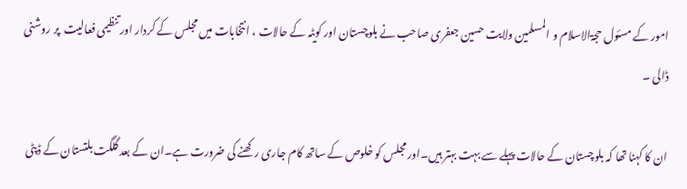امور کے مسئول حجۃالاسلام و المسلمین ولایت حسین جعفری صاحب نے بلوچستان اور کویٹہ کے حالات ، انتخابات میں مجلس کے کردار اور تنظیمی فعالیت  پر روشنی ڈالی ۔

ان کا کہنا تھا کہ بلوچستان کے حالات پہلے سے بہت بہتر ہیں۔اور مجلس کو خلوص کے ساتھ کام جاری رکھنے کی ضرورت ہے۔ان کے بعد گلگت بلتستان کے ڈپٹی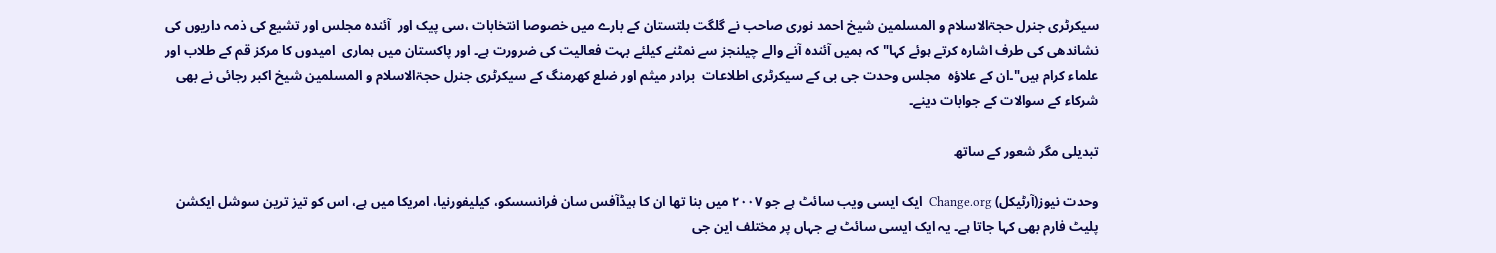سیکرٹری جنرل حجۃالاسلام و المسلمین شیخ احمد نوری صاحب نے گلگت بلتستان کے بارے میں خصوصا انتخابات ،سی پیک اور  آئندہ مجلس اور تشیع کی ذمہ داریوں کی نشاندھی کی طرف اشارہ کرتے ہوئے کہا" کہ ہمیں آئندہ آنے والے چیلنجز سے نمٹنے کیلئے بہت فعالیت کی ضرورت ہے۔ اور پاکستان میں ہماری  امیدوں کا مرکز قم کے طلاب اور علماء کرام ہیں"۔ان کے علاؤہ  مجلس وحدت جی بی کے سیکرٹری اطلاعات  برادر میثم اور ضلع کھرمنگ کے سیکرٹری جنرل حجۃالاسلام و المسلمین شیخ اکبر رجائی نے بھی شرکاء کے سوالات کے جوابات دینے۔

تبدیلی مگر شعور کے ساتھ

وحدت نیوز(آرٹیکل) Change.org  ایک ایسی ویب سائٹ ہے جو ۲۰۰۷ میں بنا تھا ان کا ہیڈآفس سان فرانسسکو، کیلیفورنیا، امریکا میں ہے، اس کو تیز ترین سوشل ایکشن پلیٹ فارم بھی کہا جاتا ہے۔ یہ ایک ایسی سائٹ ہے جہاں پر مختلف این جی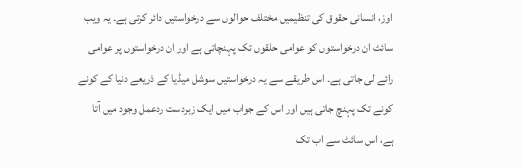اوز، انسانی حقوق کی تنظیمیں مختلف حوالوں سے درخواستیں دائر کرتی ہے۔ یہ ویب سائٹ ان درخواستوں کو عوامی حلقوں تک پہنچاتی ہے اور ان درخواستوں پر عوامی رائے لی جاتی ہے۔ اس طریقے سے یہ درخواستیں سوشل میڈیا کے ذریعے دنیا کے کونے کونے تک پہنچ جاتی ہیں اور اس کے جواب میں ایک زبردست ردعمل وجود میں آتا ہے، اس سائٹ سے اب تک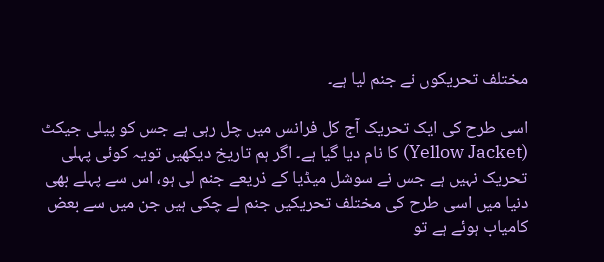مختلف تحریکوں نے جنم لیا ہے۔

اسی طرح کی ایک تحریک آج کل فرانس میں چل رہی ہے جس کو پیلی جیکٹ (Yellow Jacket) کا نام دیا گیا ہے۔ اگر ہم تاریخ دیکھیں تویہ کوئی پہلی تحریک نہیں ہے جس نے سوشل میڈیا کے ذریعے جنم لی ہو، اس سے پہلے بھی دنیا میں اسی طرح کی مختلف تحریکیں جنم لے چکی ہیں جن میں سے بعض کامیاب ہوئے ہے تو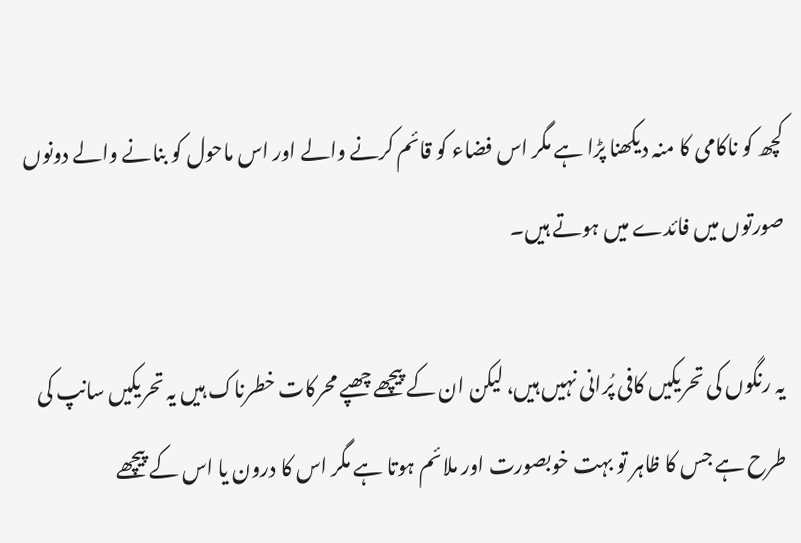کچھ کو ناکامی کا منہ دیکھنا پڑا ہے مگر اس فضاء کو قائم کرنے والے اور اس ماحول کو بنانے والے دونوں صورتوں میں فائدے میں ہوتے ہیں۔

یہ رنگوں کی تحریکیں کافی پُرانی نہیں ہیں، لیکن ان کے پیچھے چھپے محرکات خطرناک ہیں یہ تحریکیں سانپ کی طرح ہے جس کا ظاہر تو بہت خوبصورت اور ملائم ہوتا ہے مگر اس کا درون یا اس کے پیچھے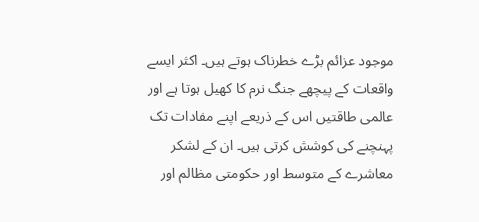موجود عزائم بڑے خطرناک ہوتے ہیں۔ اکثر ایسے واقعات کے پیچھے جنگ نرم کا کھیل ہوتا ہے اور عالمی طاقتیں اس کے ذریعے اپنے مفادات تک پہنچنے کی کوشش کرتی ہیں۔ ان کے لشکر معاشرے کے متوسط اور حکومتی مظالم اور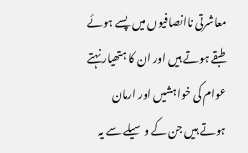معاشرتی ناانصافیوں میں پسے ہوئے طبقے ہوتے ہیں اور ان کا ہتھیار نہتے عوام کی خواہشیں اور ارمان ہوتے ہیں جن کے وسیلے سے یہ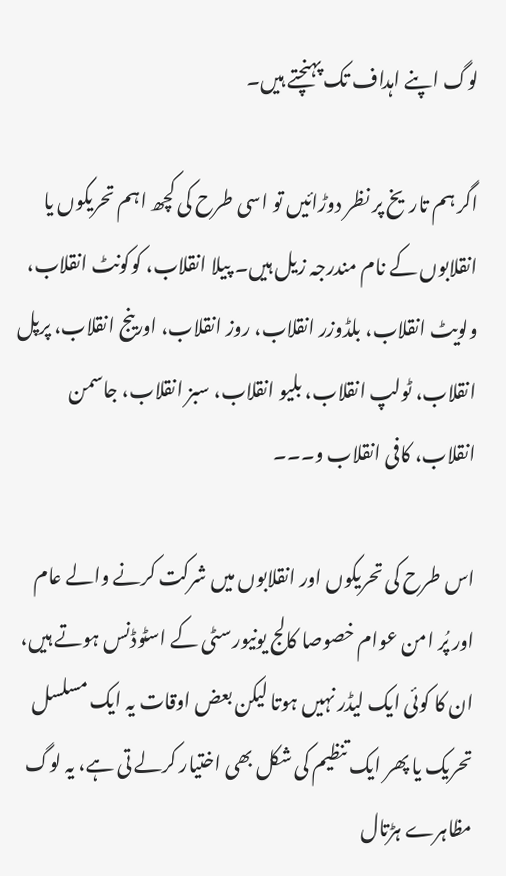لوگ اپنے اہداف تک پہنچتے ہیں۔

اگر ہم تاریخ پر نظر دوڑائیں تو اسی طرح کی کچھ اہم تحریکوں یا انقلابوں کے نام مندرجہ زیل ہیں۔ پیلا انقلاب، کوکونٹ انقلاب، ولویٹ انقلاب، بلڈوزر انقلاب، روز انقلاب، اورینج انقلاب، پرپل انقلاب، ٹولپ انقلاب، بلیو انقلاب، سبز انقلاب، جاسمن انقلاب، کافی انقلاب و۔۔۔

اس طرح کی تحریکوں اور انقلابوں میں شرکت کرنے والے عام اور پُر امن عوام خصوصا کالج یونیورسٹی کے اسٹوڈنس ہوتے ہیں، ان کا کوئی ایک لیڈر نہیں ہوتا لیکن بعض اوقات یہ ایک مسلسل تحریک یا پھر ایک تنظیم کی شکل بھی اختیار کرلے تی ہے، یہ لوگ مظاہرے ہڑتال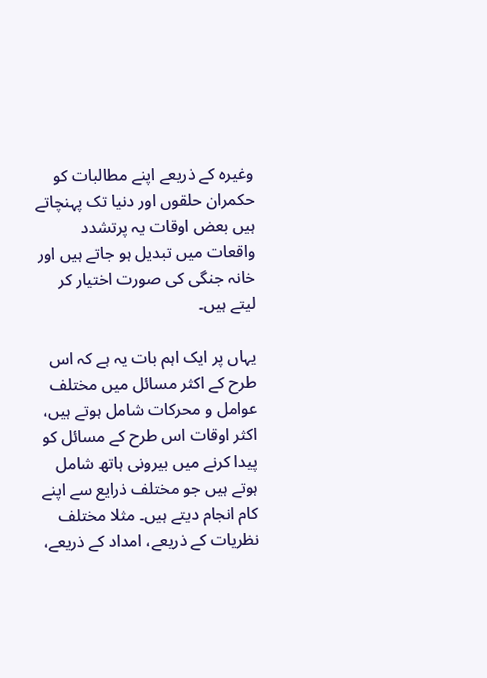وغیرہ کے ذریعے اپنے مطالبات کو حکمران حلقوں اور دنیا تک پہنچاتے ہیں بعض اوقات یہ پرتشدد واقعات میں تبدیل ہو جاتے ہیں اور خانہ جنگی کی صورت اختیار کر لیتے ہیں۔

یہاں پر ایک اہم بات یہ ہے کہ اس طرح کے اکثر مسائل میں مختلف عوامل و محرکات شامل ہوتے ہیں، اکثر اوقات اس طرح کے مسائل کو پیدا کرنے میں بیرونی ہاتھ شامل ہوتے ہیں جو مختلف ذرایع سے اپنے کام انجام دیتے ہیں۔ مثلا مختلف نظریات کے ذریعے، امداد کے ذریعے،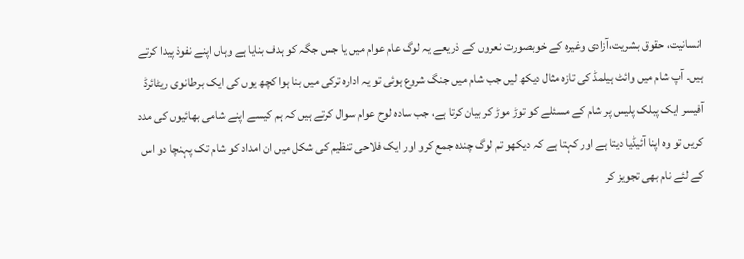انسانیت، حقوق بشریت،آزادی وغیرہ کے خوبصورت نعروں کے ذریعے یہ لوگ عام عوام میں یا جس جگہ کو ہدف بنایا ہے وہاں اپنے نفوذ پیدا کرتے ہیں۔ آپ شام میں وائٹ ہیلمڈ کی تازہ مثال دیکھ لیں جب شام میں جنگ شروع ہوئی تو یہ ادارہ ترکی میں بنا ہوا کچھ یوں کی ایک برطانوی ریٹائرڈ آفیسر ایک پبلک پلیس پر شام کے مسئلے کو توڑ موڑ کر بیان کرتا ہے، جب سادہ لوح عوام سوال کرتے ہیں کہ ہم کیسے اپنے شامی بھائیوں کی مدد کریں تو وہ اپنا آئیڈیا دیتا ہے اور کہتا ہے کہ دیکھو تم لوگ چندہ جمع کرو اور ایک فلاحی تنظیم کی شکل میں ان امداد کو شام تک پہنچا دو اس کے لئے نام بھی تجویز کر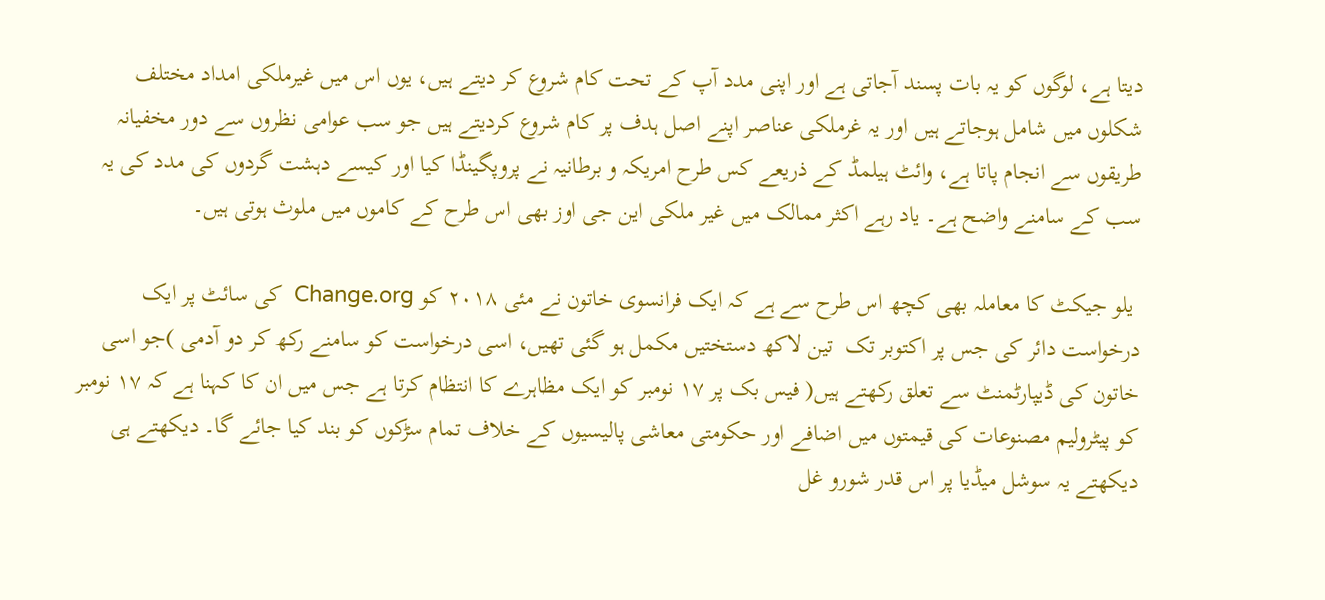دیتا ہے، لوگوں کو یہ بات پسند آجاتی ہے اور اپنی مدد آپ کے تحت کام شروع کر دیتے ہیں، یوں اس میں غیرملکی امداد مختلف شکلوں میں شامل ہوجاتے ہیں اور یہ غرملکی عناصر اپنے اصل ہدف پر کام شروع کردیتے ہیں جو سب عوامی نظروں سے دور مخفیانہ طریقوں سے انجام پاتا ہے، وائٹ ہیلمڈ کے ذریعے کس طرح امریکہ و برطانیہ نے پروپگینڈا کیا اور کیسے دہشت گردوں کی مدد کی یہ سب کے سامنے واضح ہے۔ یاد رہے اکثر ممالک میں غیر ملکی این جی اوز بھی اس طرح کے کاموں میں ملوث ہوتی ہیں۔

 یلو جیکٹ کا معاملہ بھی کچھ اس طرح سے ہے کہ ایک فرانسوی خاتون نے مئی ۲۰۱۸ کو Change.org  کی سائٹ پر ایک درخواست دائر کی جس پر اکتوبر تک  تین لاکھ دستختیں مکمل ہو گئی تھیں، اسی درخواست کو سامنے رکھ کر دو آدمی )جو اسی خاتون کی ڈیپارٹمنٹ سے تعلق رکھتے ہیں( فیس بک پر ۱۷ نومبر کو ایک مظاہرے کا انتظام کرتا ہے جس میں ان کا کہنا ہے کہ ۱۷ نومبر کو پیٹرولیم مصنوعات کی قیمتوں میں اضافے اور حکومتی معاشی پالیسیوں کے خلاف تمام سڑکوں کو بند کیا جائے گا۔ دیکھتے ہی دیکھتے یہ سوشل میڈیا پر اس قدر شورو غل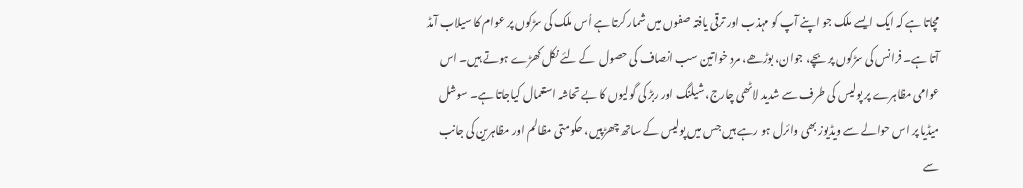مچاتا ہے کہ ایک ایسے ملک جو اپنے آپ کو مہذب اور ترقی یافتہ صفوں میں شمار کرتا ہے اُس ملک کی سڑکوں پر عوام کا سیلاب آمڈ آتا ہے۔ فرانس کی سڑکوں پر بچے، جوان، بوڑھے، مرد خواتین سب انصاف کی حصول  کے لئے نکل کھڑے ہوتے ہیں۔ اس عوامی مظاہرے پر پولیس کی طرف سے شدید لاٹھی چارج، شیلنگ اور ربڑ کی گولیوں کا بے تحاشہ استعمال کیاجاتا ہے۔ سوشل میڈیا پر اس حوالے سے ویڈیوز بھی وائرل ہو رہے ہیں جس میں پولیس کے ساتھ چھڑپیں، حکومتی مظالم اور مظاہرین کی جانب سے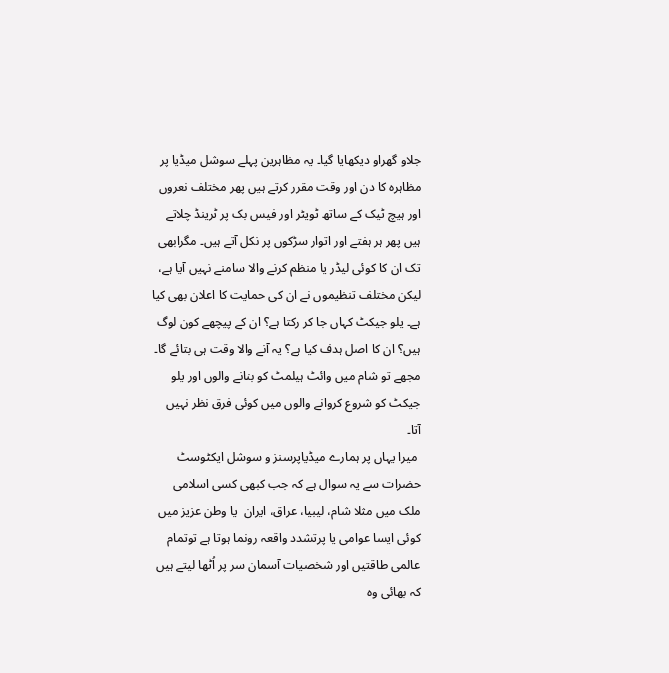جلاو گھراو دیکھایا گیا۔ یہ مظاہرین پہلے سوشل میڈیا پر مظاہرہ کا دن اور وقت مقرر کرتے ہیں پھر مختلف نعروں اور ہیچ ٹیک کے ساتھ ٹویٹر اور فیس بک پر ٹرینڈ چلاتے ہیں پھر ہر ہفتے اور اتوار سڑکوں پر نکل آتے ہیں۔ مگرابھی تک ان کا کوئی لیڈر یا منظم کرنے والا سامنے نہیں آیا ہے، لیکن مختلف تنظیموں نے ان کی حمایت کا اعلان بھی کیا ہے۔ یلو جیکٹ کہاں جا کر رکتا ہے؟ ان کے پیچھے کون لوگ ہیں؟ ان کا اصل ہدف کیا ہے؟ یہ آنے والا وقت ہی بتائے گا۔ مجھے تو شام میں وائٹ ہیلمٹ کو بنانے والوں اور یلو جیکٹ کو شروع کروانے والوں میں کوئی فرق نظر نہیں آتا۔
 میرا یہاں پر ہمارے میڈیاپرسنز و سوشل ایکٹوسٹ حضرات سے یہ سوال ہے کہ جب کبھی کسی اسلامی ملک میں مثلا شام، لیبیا، عراق، ایران  یا وطن عزیز میں کوئی ایسا عوامی یا پرتشدد واقعہ رونما ہوتا ہے توتمام عالمی طاقتیں اور شخصیات آسمان سر پر اُٹھا لیتے ہیں کہ بھائی وہ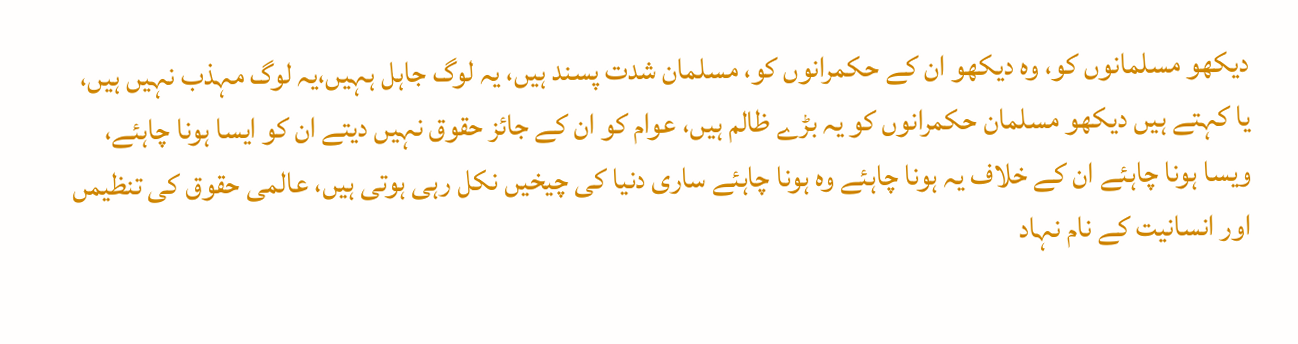دیکھو مسلمانوں کو، وہ دیکھو ان کے حکمرانوں کو، مسلمان شدت پسند ہیں، یہ لوگ جاہل ہہیں،یہ لوگ مہذب نہیں ہیں، یا کہتے ہیں دیکھو مسلمان حکمرانوں کو یہ بڑے ظالم ہیں، عوام کو ان کے جائز حقوق نہیں دیتے ان کو ایسا ہونا چاہئے، ویسا ہونا چاہئے ان کے خلاف یہ ہونا چاہئے وہ ہونا چاہئے ساری دنیا کی چیخیں نکل رہی ہوتی ہیں، عالمی حقوق کی تنظیمں اور انسانیت کے نام نہاد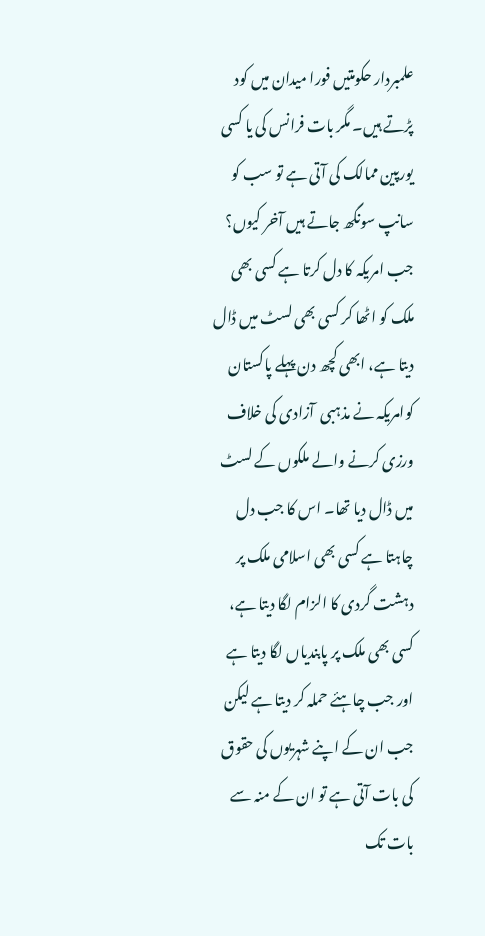علمبردار حکومتیں فورا میدان میں کود پڑتے ہیں۔ مگر بات فرانس کی یا کسی یورپین ممالک کی آتی ہے تو سب کو سانپ سونگھ جاتے ہیں آخر کیوں؟ جب امریکہ کا دل کرتا ہے کسی بھی ملک کو اٹھا کر کسی بھی لسٹ میں ڈال دیتا ہے، ابھی کچھ دن پہلے پاکستان کوامریکہ نے مذہبی  آزادی کی خلاف ورزی کرنے والے ملکوں کے لسٹ  میں ڈال دیا تھا۔ اس کا جب دل چاہتا ہے کسی بھی اسلامی ملک پر دہشت گردی کا الزام لگا دیتا ہے، کسی بھی ملک پر پابندیاں لگا دیتا ہے اور جب چاہئے حملہ کر دیتا ہے لیکن جب ان کے اپنے شہریوں کی حقوق کی بات آتی ہے تو ان کے منہ سے بات تک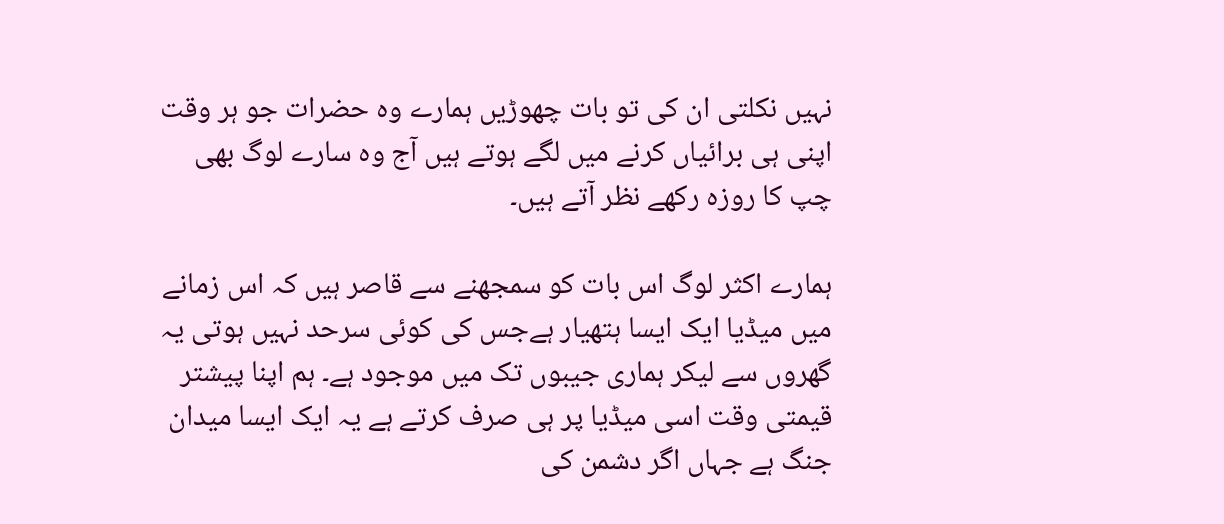نہیں نکلتی ان کی تو بات چھوڑیں ہمارے وہ حضرات جو ہر وقت اپنی ہی برائیاں کرنے میں لگے ہوتے ہیں آج وہ سارے لوگ بھی چپ کا روزہ رکھے نظر آتے ہیں۔

ہمارے اکثر لوگ اس بات کو سمجھنے سے قاصر ہیں کہ اس زمانے میں میڈیا ایک ایسا ہتھیار ہےجس کی کوئی سرحد نہیں ہوتی یہ گھروں سے لیکر ہماری جیبوں تک میں موجود ہے۔ ہم اپنا پیشتر قیمتی وقت اسی میڈیا پر ہی صرف کرتے ہے یہ ایک ایسا میدان جنگ ہے جہاں اگر دشمن کی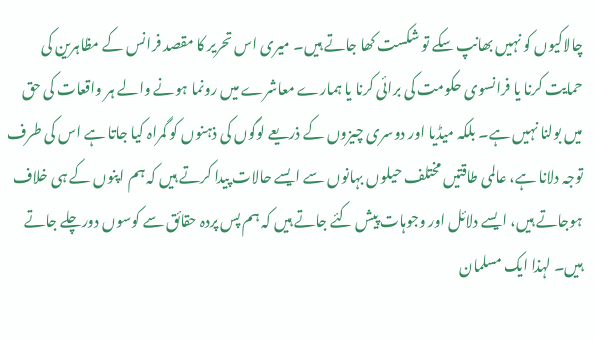چالاکیوں کو نہیں بھانپ سکے تو شکست کھا جاتے ہیں۔ میری اس تحریر کا مقصد فرانس کے مظاہرین کی حمایت کرنا یا فرانسوی حکومت کی برائی کرنا یا ہمارے معاشرے میں رونما ہونے والے ہر واقعات کی حق میں بولنا نہیں ہے۔ بلکہ میڈیا اور دوسری چیزوں کے ذریعے لوگوں کی ذہنوں کو گمراہ کیا جاتا ہے اس کی طرف توجہ دلانا ہے، عالمی طاقتیں مختلف حیلوں بہانوں سے ایسے حالات پیدا کرتے ہیں کہ ہم اپنوں کے ہی خلاف ہوجاتے ہیں، ایسے دلائل اور وجوہات پیش کئے جاتے ہیں کہ ہم پس پردہ حقائق سے کوسوں دورچلے جاتے ہیں۔ لہذا ایک مسلمان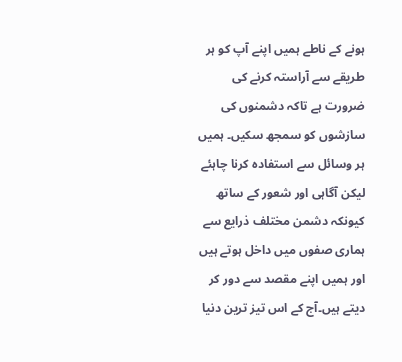ہونے کے ناطے ہمیں اپنے آپ کو ہر طریقے سے آراستہ کرنے کی ضرورت ہے تاکہ دشمنوں کی سازشوں کو سمجھ سکیں۔ ہمیں ہر وسائل سے استفادہ کرنا چاہئے لیکن آگاہی اور شعور کے ساتھ کیونکہ دشمن مختلف ذرایع سے ہماری صفوں میں داخل ہوتے ہیں اور ہمیں اپنے مقصد سے دور کر دیتے ہیں۔آج کے اس تیز ترین دنیا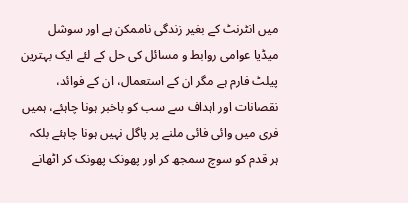میں انٹرنٹ کے بغیر زندگی ناممکن ہے اور سوشل میڈیا عوامی روابط و مسائل کی حل کے لئے ایک بہترین پیلٹ فارم ہے مگر ان کے استعمال، ان کے فوائد، نقصانات اور اہداف سے سب کو باخبر ہونا چاہئے، ہمیں فری میں وائی فائی ملنے پر پاگل نہیں ہونا چاہئے بلکہ ہر قدم کو سوچ سمجھ کر اور پھونک پھونک کر اٹھانے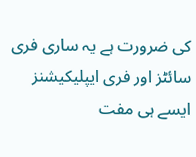کی ضرورت ہے یہ ساری فری سائٹز اور فری ایپلیکیشنز ایسے ہی مفت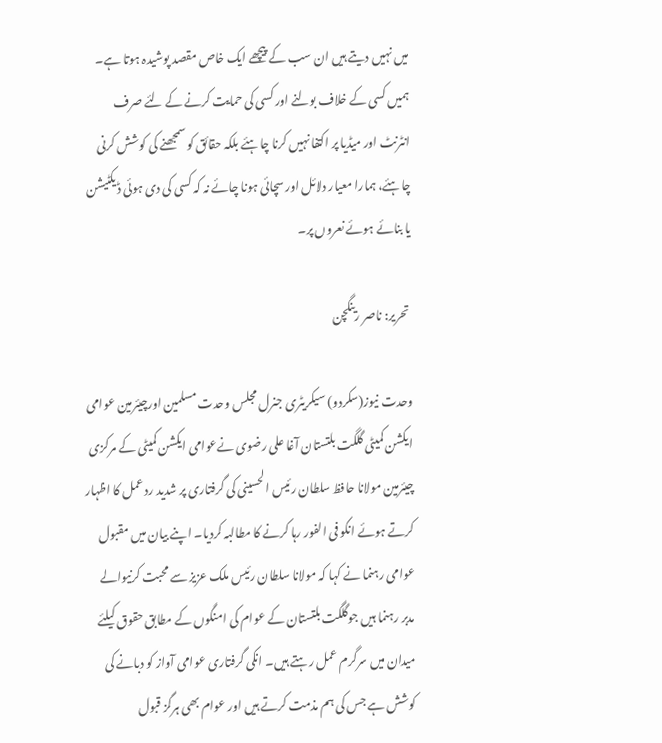میں نہیں دیتے ہیں ان سب کے پیچھے ایک خاص مقصد پوشیدہ ہوتا ہے۔ ہمیں کسی کے خلاف بولنے اور کسی کی حمایت کرنے کے لئے صرف انٹرنٹ اور میڈیا پر اکتفا نہیں کرنا چاہئے بلکہ حقائق کو سمجھنے کی کوشش کرنی چاہئے، ہمارا معیار دلائل اور سچائی ہونا چائے نہ کہ کسی کی دی ہوئی ڈیکٹیشن یا بنائے ہوئے نعروں پر۔

 تحریر: ناصر رینگچن

وحدت نیوز(سکردو) سیکریٹری جنرل مجلس وحدت مسلمین اورچیئرمین عوامی ایکشن کمیٹی گلگت بلتستان آغا علی رضوی نےعوامی ایکشن کمیٹی کے مرکزی چیئرمین مولانا حافظ سلطان رئیس الحسینی کی گرفتاری پر شدید رد عمل کا اظہار کرتے ہوئے انکو فی الفور رہا کرنے کا مطالبہ کردیا۔ اپنے بیان میں مقبول عوامی رہنما نے کہا کہ مولانا سلطان رئیس ملک عزیز سے محبت کرنیوالے مدبر رہنما ہیں جوگلگت بلتستان کے عوام کی امنگوں کے مطابق حقوق کیلئے میدان میں سرگرم عمل رہتے ہیں۔ انکی گرفتاری عوامی آواز کو دبانے کی کوشش ہے جس کی ہم مذمت کرتے ہیں اور عوام بھی ہرگز قبول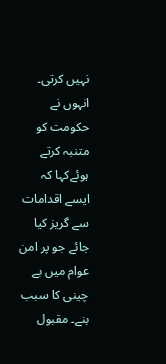نہیں کرتی۔ انہوں نے حکومت کو متنبہ کرتے ہوئےکہا کہ ایسے اقدامات سے گریز کیا جائے جو پر امن عوام میں بے چینی کا سبب بنے۔ مقبول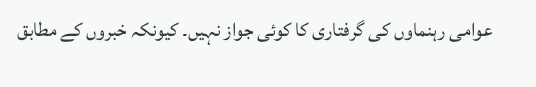عوامی رہنماوں کی گرفتاری کا کوئی جواز نہیں۔ کیونکہ خبروں کے مطابق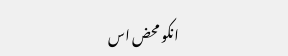انکو محض اس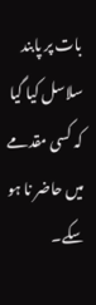بات پر پابند سلاسل کیا گیا کہ کسی مقدمے میں حاضر نا ہو سکے۔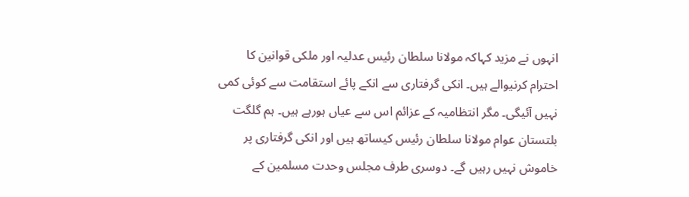انہوں نے مزید کہاکہ مولانا سلطان رئیس عدلیہ اور ملکی قوانین کا احترام کرنیوالے ہیں۔ انکی گرفتاری سے انکے پائے استقامت سے کوئی کمی نہیں آئیگی۔ مگر انتظامیہ کے عزائم اس سے عیاں ہورہے ہیں۔ ہم گلگت بلتستان عوام مولانا سلطان رئیس کیساتھ ہیں اور انکی گرفتاری پر خاموش نہیں رہیں گے۔ دوسری طرف مجلس وحدت مسلمین کے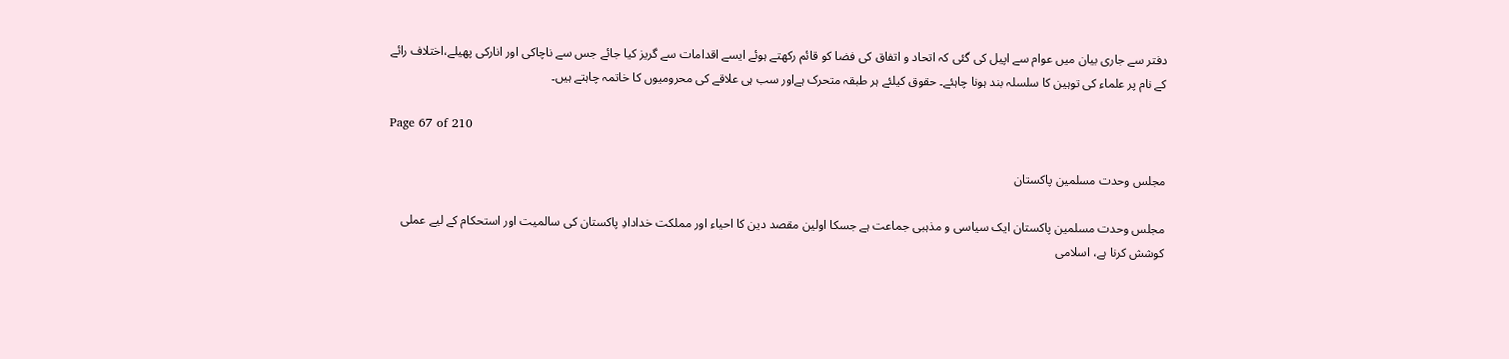دفتر سے جاری بیان میں عوام سے اپیل کی گئی کہ اتحاد و اتفاق کی فضا کو قائم رکھتے ہوئے ایسے اقدامات سے گریز کیا جائے جس سے ناچاکی اور انارکی پھیلے،اختلاف رائے کے نام پر علماء کی توہین کا سلسلہ بند ہونا چاہئے۔ حقوق کیلئے ہر طبقہ متحرک ہےاور سب ہی علاقے کی محرومیوں کا خاتمہ چاہتے ہیں۔

Page 67 of 210

مجلس وحدت مسلمین پاکستان

مجلس وحدت مسلمین پاکستان ایک سیاسی و مذہبی جماعت ہے جسکا اولین مقصد دین کا احیاء اور مملکت خدادادِ پاکستان کی سالمیت اور استحکام کے لیے عملی کوشش کرنا ہے، اسلامی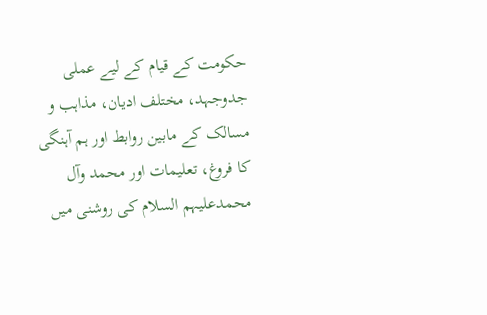حکومت کے قیام کے لیے عملی جدوجہد، مختلف ادیان، مذاہب و مسالک کے مابین روابط اور ہم آہنگی کا فروغ، تعلیمات اور محمد وآل محمدعلیہم السلام کی روشنی میں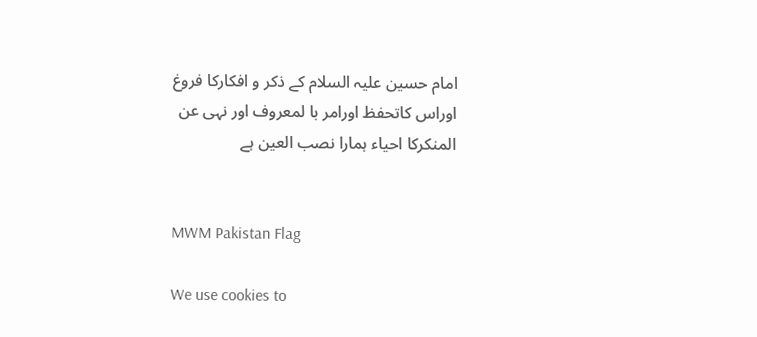امام حسین علیہ السلام کے ذکر و افکارکا فروغ اوراس کاتحفظ اورامر با لمعروف اور نہی عن المنکرکا احیاء ہمارا نصب العین ہے


MWM Pakistan Flag

We use cookies to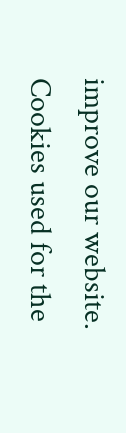improve our website. Cookies used for the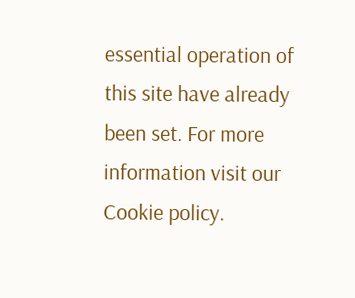essential operation of this site have already been set. For more information visit our Cookie policy.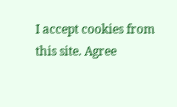I accept cookies from this site. Agree